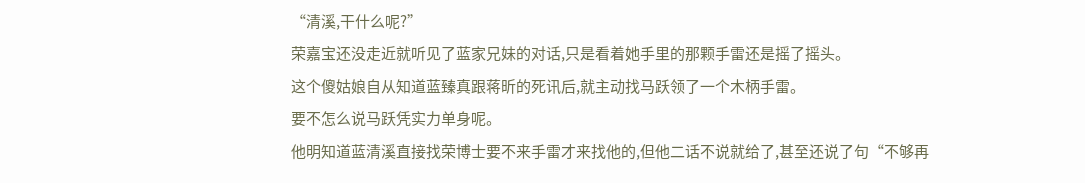“清溪,干什么呢?”
荣嘉宝还没走近就听见了蓝家兄妹的对话,只是看着她手里的那颗手雷还是摇了摇头。
这个傻姑娘自从知道蓝臻真跟蒋昕的死讯后,就主动找马跃领了一个木柄手雷。
要不怎么说马跃凭实力单身呢。
他明知道蓝清溪直接找荣博士要不来手雷才来找他的,但他二话不说就给了,甚至还说了句“不够再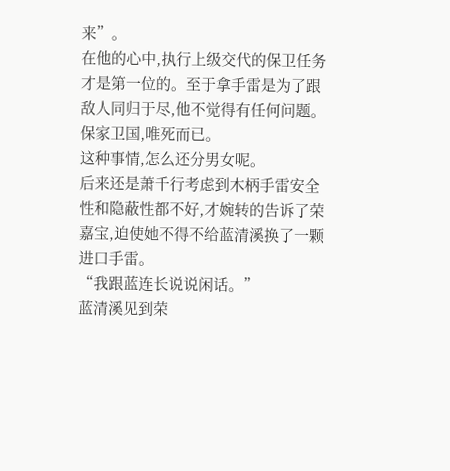来”。
在他的心中,执行上级交代的保卫任务才是第一位的。至于拿手雷是为了跟敌人同归于尽,他不觉得有任何问题。
保家卫国,唯死而已。
这种事情,怎么还分男女呢。
后来还是萧千行考虑到木柄手雷安全性和隐蔽性都不好,才婉转的告诉了荣嘉宝,迫使她不得不给蓝清溪换了一颗进口手雷。
“我跟蓝连长说说闲话。”
蓝清溪见到荣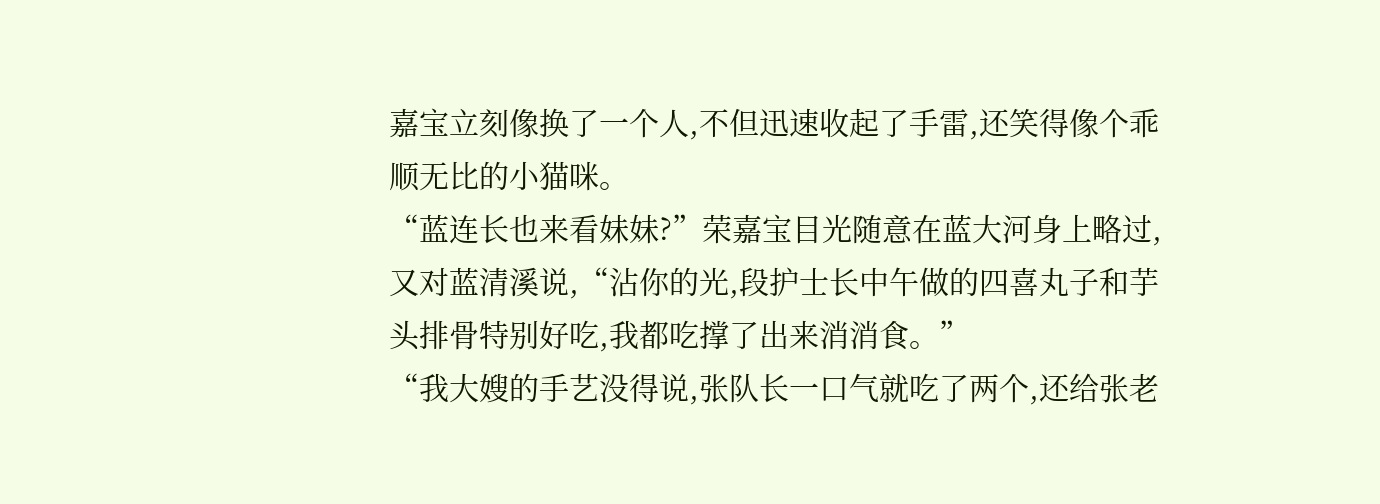嘉宝立刻像换了一个人,不但迅速收起了手雷,还笑得像个乖顺无比的小猫咪。
“蓝连长也来看妹妹?”荣嘉宝目光随意在蓝大河身上略过,又对蓝清溪说,“沾你的光,段护士长中午做的四喜丸子和芋头排骨特别好吃,我都吃撑了出来消消食。”
“我大嫂的手艺没得说,张队长一口气就吃了两个,还给张老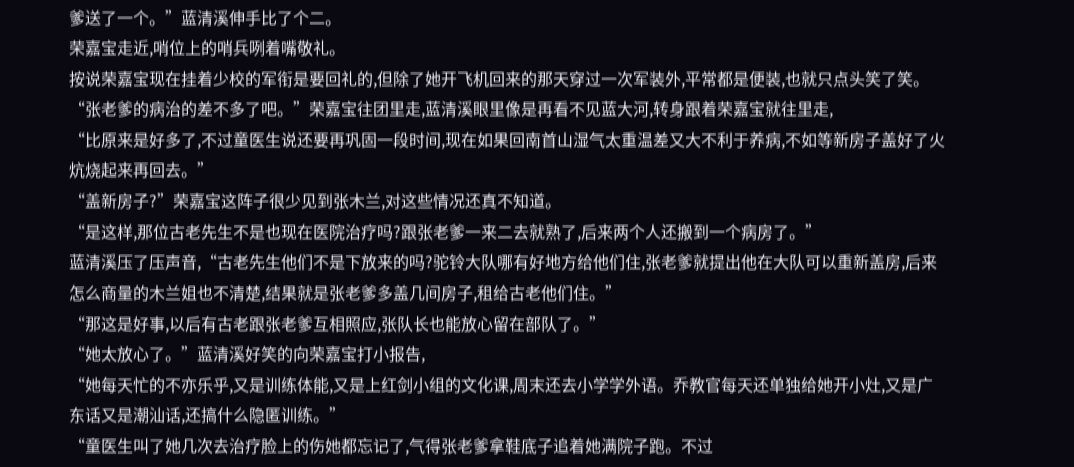爹送了一个。”蓝清溪伸手比了个二。
荣嘉宝走近,哨位上的哨兵咧着嘴敬礼。
按说荣嘉宝现在挂着少校的军衔是要回礼的,但除了她开飞机回来的那天穿过一次军装外,平常都是便装,也就只点头笑了笑。
“张老爹的病治的差不多了吧。”荣嘉宝往团里走,蓝清溪眼里像是再看不见蓝大河,转身跟着荣嘉宝就往里走,
“比原来是好多了,不过童医生说还要再巩固一段时间,现在如果回南首山湿气太重温差又大不利于养病,不如等新房子盖好了火炕烧起来再回去。”
“盖新房子?”荣嘉宝这阵子很少见到张木兰,对这些情况还真不知道。
“是这样,那位古老先生不是也现在医院治疗吗?跟张老爹一来二去就熟了,后来两个人还搬到一个病房了。”
蓝清溪压了压声音,“古老先生他们不是下放来的吗?驼铃大队哪有好地方给他们住,张老爹就提出他在大队可以重新盖房,后来怎么商量的木兰姐也不清楚,结果就是张老爹多盖几间房子,租给古老他们住。”
“那这是好事,以后有古老跟张老爹互相照应,张队长也能放心留在部队了。”
“她太放心了。”蓝清溪好笑的向荣嘉宝打小报告,
“她每天忙的不亦乐乎,又是训练体能,又是上红剑小组的文化课,周末还去小学学外语。乔教官每天还单独给她开小灶,又是广东话又是潮汕话,还搞什么隐匿训练。”
“童医生叫了她几次去治疗脸上的伤她都忘记了,气得张老爹拿鞋底子追着她满院子跑。不过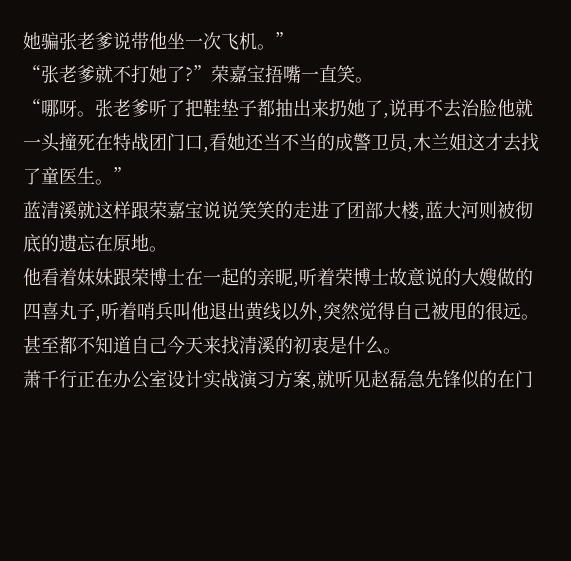她骗张老爹说带他坐一次飞机。”
“张老爹就不打她了?”荣嘉宝捂嘴一直笑。
“哪呀。张老爹听了把鞋垫子都抽出来扔她了,说再不去治脸他就一头撞死在特战团门口,看她还当不当的成警卫员,木兰姐这才去找了童医生。”
蓝清溪就这样跟荣嘉宝说说笑笑的走进了团部大楼,蓝大河则被彻底的遗忘在原地。
他看着妹妹跟荣博士在一起的亲昵,听着荣博士故意说的大嫂做的四喜丸子,听着哨兵叫他退出黄线以外,突然觉得自己被甩的很远。
甚至都不知道自己今天来找清溪的初衷是什么。
萧千行正在办公室设计实战演习方案,就听见赵磊急先锋似的在门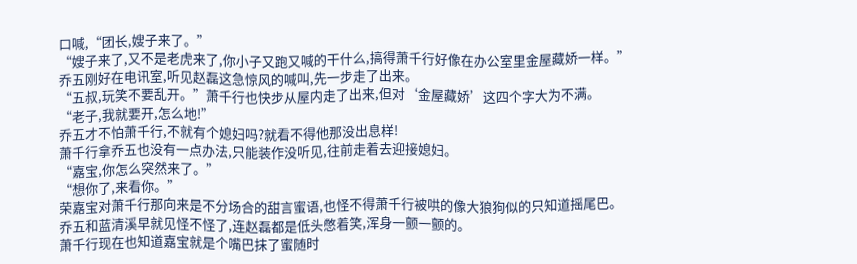口喊,“团长,嫂子来了。”
“嫂子来了,又不是老虎来了,你小子又跑又喊的干什么,搞得萧千行好像在办公室里金屋藏娇一样。”
乔五刚好在电讯室,听见赵磊这急惊风的喊叫,先一步走了出来。
“五叔,玩笑不要乱开。”萧千行也快步从屋内走了出来,但对‘金屋藏娇’这四个字大为不满。
“老子,我就要开,怎么地!”
乔五才不怕萧千行,不就有个媳妇吗?就看不得他那没出息样!
萧千行拿乔五也没有一点办法,只能装作没听见,往前走着去迎接媳妇。
“嘉宝,你怎么突然来了。”
“想你了,来看你。”
荣嘉宝对萧千行那向来是不分场合的甜言蜜语,也怪不得萧千行被哄的像大狼狗似的只知道摇尾巴。
乔五和蓝清溪早就见怪不怪了,连赵磊都是低头憋着笑,浑身一颤一颤的。
萧千行现在也知道嘉宝就是个嘴巴抹了蜜随时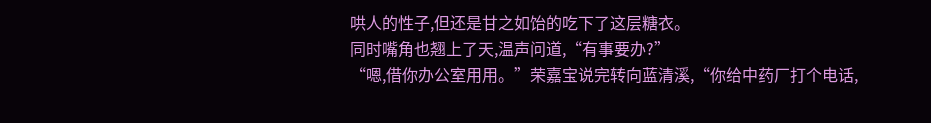哄人的性子,但还是甘之如饴的吃下了这层糖衣。
同时嘴角也翘上了天,温声问道,“有事要办?”
“嗯,借你办公室用用。”荣嘉宝说完转向蓝清溪,“你给中药厂打个电话,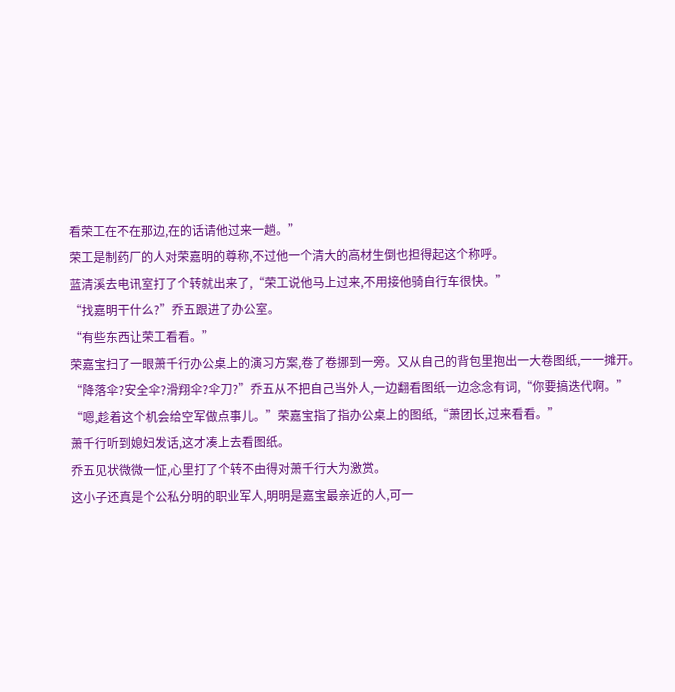看荣工在不在那边,在的话请他过来一趟。”
荣工是制药厂的人对荣嘉明的尊称,不过他一个清大的高材生倒也担得起这个称呼。
蓝清溪去电讯室打了个转就出来了,“荣工说他马上过来,不用接他骑自行车很快。”
“找嘉明干什么?”乔五跟进了办公室。
“有些东西让荣工看看。”
荣嘉宝扫了一眼萧千行办公桌上的演习方案,卷了卷挪到一旁。又从自己的背包里抱出一大卷图纸,一一摊开。
“降落伞?安全伞?滑翔伞?伞刀?”乔五从不把自己当外人,一边翻看图纸一边念念有词,“你要搞迭代啊。”
“嗯,趁着这个机会给空军做点事儿。”荣嘉宝指了指办公桌上的图纸,“萧团长,过来看看。”
萧千行听到媳妇发话,这才凑上去看图纸。
乔五见状微微一怔,心里打了个转不由得对萧千行大为激赏。
这小子还真是个公私分明的职业军人,明明是嘉宝最亲近的人,可一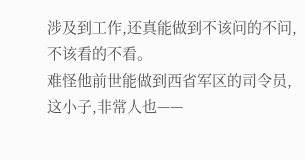涉及到工作,还真能做到不该问的不问,不该看的不看。
难怪他前世能做到西省军区的司令员,这小子,非常人也——